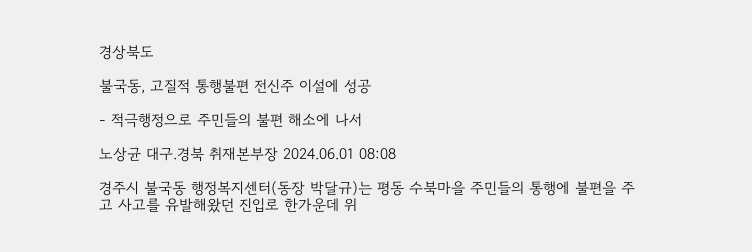경상북도

불국동, 고질적 통행불편 전신주 이설에 성공

- 적극행정으로 주민들의 불편 해소에 나서

노상균 대구.경북 취재본부장 2024.06.01 08:08

경주시 불국동 행정복지센터(동장 박달규)는 평동 수북마을 주민들의 통행에 불편을 주고 사고를 유발해왔던 진입로 한가운데 위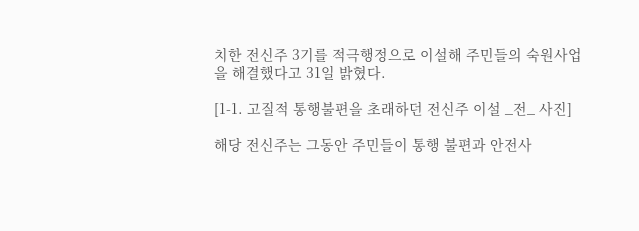치한 전신주 3기를 적극행정으로 이설해 주민들의 숙원사업을 해결했다고 31일 밝혔다.

[1-1. 고질적 통행불편을 초래하던 전신주 이설 _전_ 사진]

해당 전신주는 그동안 주민들이 통행 불편과 안전사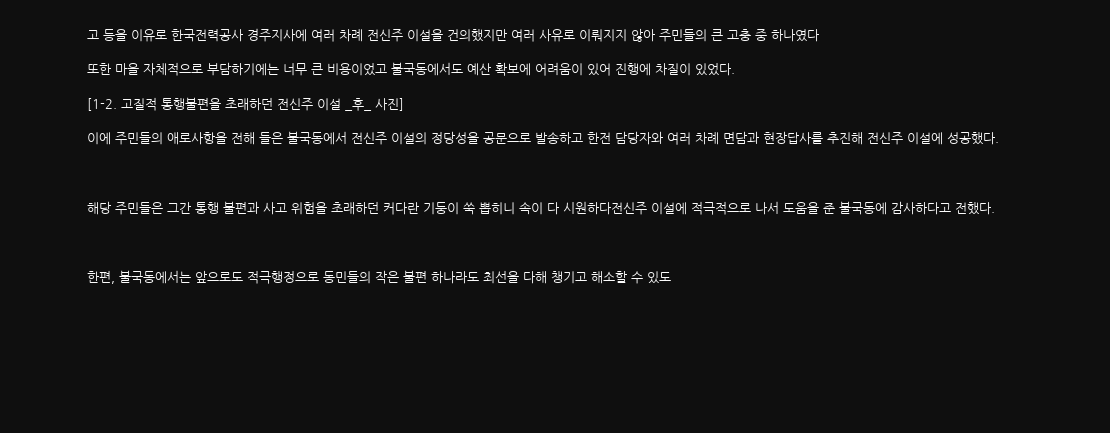고 등을 이유로 한국전력공사 경주지사에 여러 차례 전신주 이설을 건의했지만 여러 사유로 이뤄지지 않아 주민들의 큰 고충 중 하나였다

또한 마을 자체적으로 부담하기에는 너무 큰 비용이었고 불국동에서도 예산 확보에 어려움이 있어 진행에 차질이 있었다.

[1-2. 고질적 통행불편을 초래하던 전신주 이설 _후_ 사진]

이에 주민들의 애로사항을 전해 들은 불국동에서 전신주 이설의 정당성을 공문으로 발송하고 한전 담당자와 여러 차례 면담과 현장답사를 추진해 전신주 이설에 성공했다.



해당 주민들은 그간 통행 불편과 사고 위험을 초래하던 커다란 기둥이 쑥 뽑히니 속이 다 시원하다전신주 이설에 적극적으로 나서 도움을 준 불국동에 감사하다고 전했다.



한편, 불국동에서는 앞으로도 적극행정으로 동민들의 작은 불편 하나라도 최선을 다해 챙기고 해소할 수 있도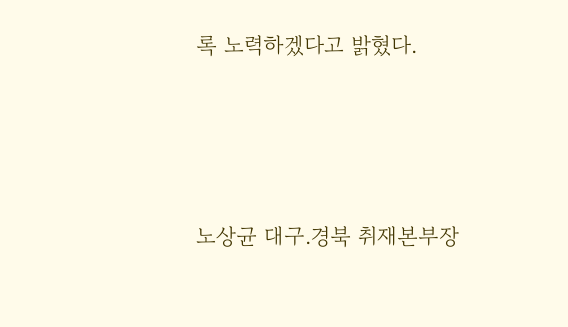록 노력하겠다고 밝혔다.






노상균 대구.경북 취재본부장